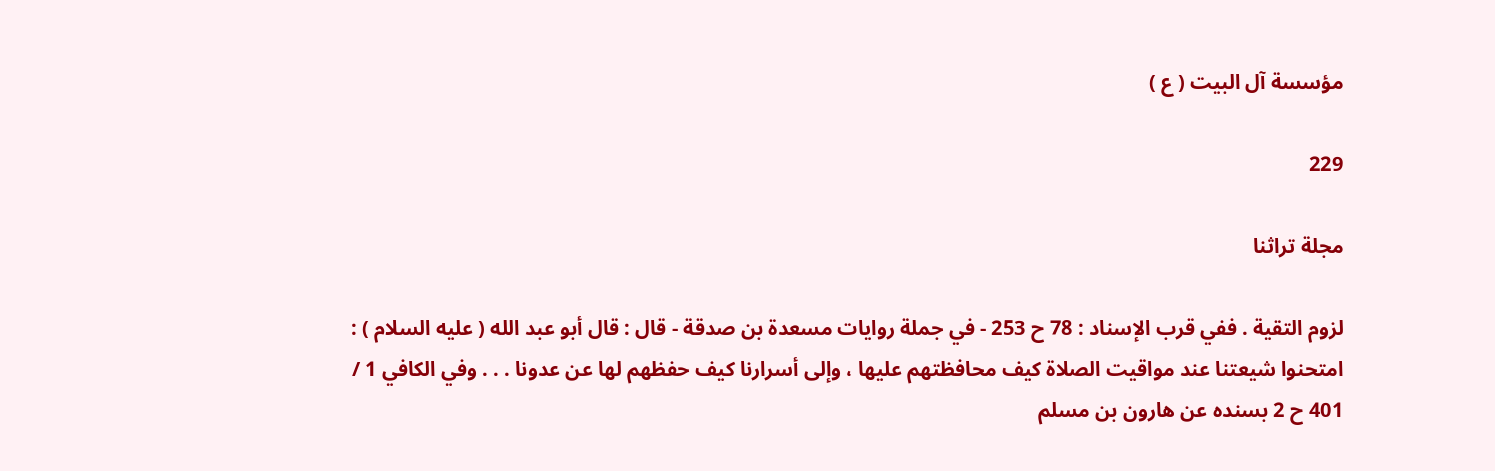مؤسسة آل البيت ( ع )

229

مجلة تراثنا

لزوم التقية . ففي قرب الإسناد : 78 ح 253 - في جملة روايات مسعدة بن صدقة - قال : قال أبو عبد الله ( عليه السلام ) : امتحنوا شيعتنا عند مواقيت الصلاة كيف محافظتهم عليها ، وإلى أسرارنا كيف حفظهم لها عن عدونا . . . وفي الكافي 1 / 401 ح 2 بسنده عن هارون بن مسلم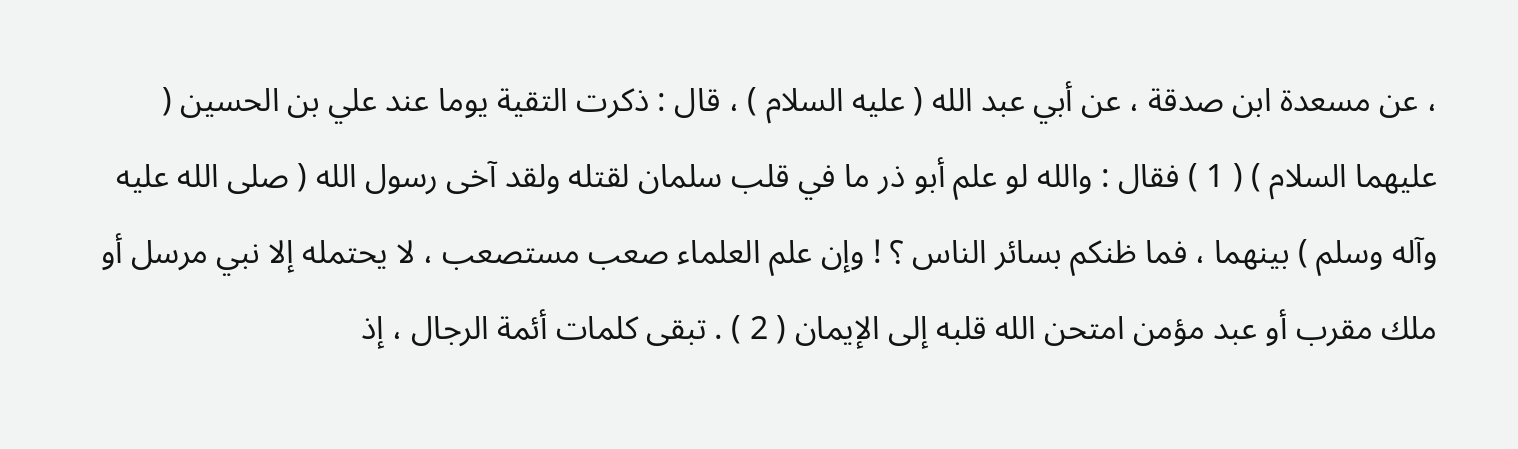، عن مسعدة ابن صدقة ، عن أبي عبد الله ( عليه السلام ) ، قال : ذكرت التقية يوما عند علي بن الحسين ( عليهما السلام ) ( 1 ) فقال : والله لو علم أبو ذر ما في قلب سلمان لقتله ولقد آخى رسول الله ( صلى الله عليه وآله وسلم ) بينهما ، فما ظنكم بسائر الناس ؟ ! وإن علم العلماء صعب مستصعب ، لا يحتمله إلا نبي مرسل أو ملك مقرب أو عبد مؤمن امتحن الله قلبه إلى الإيمان ( 2 ) . تبقى كلمات أئمة الرجال ، إذ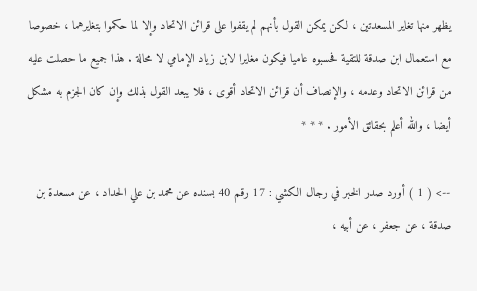يظهر منها تغاير المسعدتين ، لكن يمكن القول بأنهم لم يقفوا على قرائن الاتحاد وإلا لما حكموا بتغايرهما ، خصوصا مع استعمال ابن صدقة للتقية فحسبوه عاميا فيكون مغايرا لابن زياد الإمامي لا محالة . هذا جميع ما حصلت عليه من قرائن الاتحاد وعدمه ، والإنصاف أن قرائن الاتحاد أقوى ، فلا يبعد القول بذلك وإن كان الجزم به مشكل أيضا ، والله أعلم بحقائق الأمور . * * *

--> ( 1 ) أورد صدر الخبر في رجال الكشي : 17 رقم 40 بسنده عن محمد بن علي الحداد ، عن مسعدة بن صدقة ، عن جعفر ، عن أبيه ،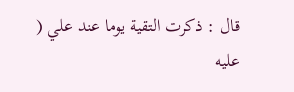قال : ذكرت التقية يوما عند علي ( عليه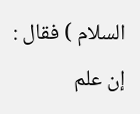السلام ) فقال : إن علم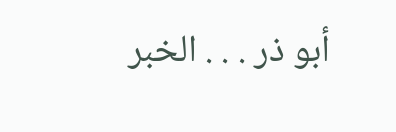أبو ذر . . . الخبر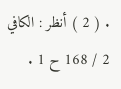. ( 2 ) أنظر : الكافي 2 / 168 ح 1 .